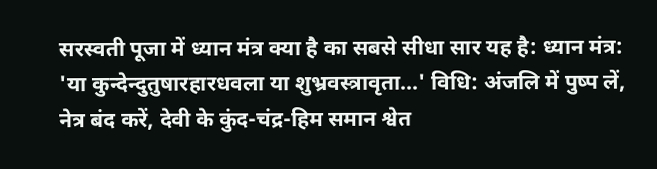सरस्वती पूजा में ध्यान मंत्र क्या है का सबसे सीधा सार यह है: ध्यान मंत्र: 'या कुन्देन्दुतुषारहारधवला या शुभ्रवस्त्रावृता...' विधि: अंजलि में पुष्प लें, नेत्र बंद करें, देवी के कुंद-चंद्र-हिम समान श्वेत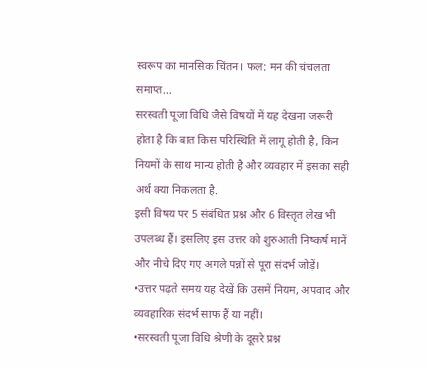स्वरूप का मानसिक चिंतन। फल: मन की चंचलता समाप्त...
सरस्वती पूजा विधि जैसे विषयों में यह देखना जरूरी होता है कि बात किस परिस्थिति में लागू होती है, किन नियमों के साथ मान्य होती है और व्यवहार में इसका सही अर्थ क्या निकलता है.
इसी विषय पर 5 संबंधित प्रश्न और 6 विस्तृत लेख भी उपलब्ध हैं। इसलिए इस उत्तर को शुरुआती निष्कर्ष मानें और नीचे दिए गए अगले पन्नों से पूरा संदर्भ जोड़ें।
•उत्तर पढ़ते समय यह देखें कि उसमें नियम, अपवाद और व्यवहारिक संदर्भ साफ हैं या नहीं।
•सरस्वती पूजा विधि श्रेणी के दूसरे प्रश्न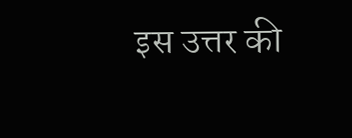इस उत्तर की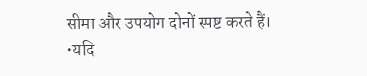सीमा और उपयोग दोनों स्पष्ट करते हैं।
•यदि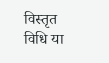विस्तृत विधि या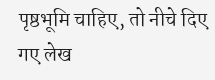पृष्ठभूमि चाहिए, तो नीचे दिए गए लेख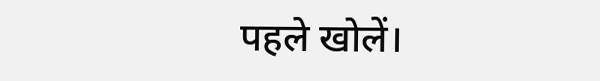पहले खोलें।